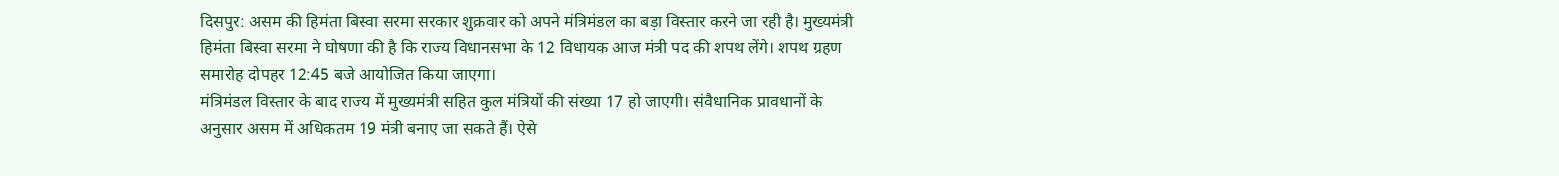दिसपुर: असम की हिमंता बिस्वा सरमा सरकार शुक्रवार को अपने मंत्रिमंडल का बड़ा विस्तार करने जा रही है। मुख्यमंत्री हिमंता बिस्वा सरमा ने घोषणा की है कि राज्य विधानसभा के 12 विधायक आज मंत्री पद की शपथ लेंगे। शपथ ग्रहण समारोह दोपहर 12:45 बजे आयोजित किया जाएगा।
मंत्रिमंडल विस्तार के बाद राज्य में मुख्यमंत्री सहित कुल मंत्रियों की संख्या 17 हो जाएगी। संवैधानिक प्रावधानों के अनुसार असम में अधिकतम 19 मंत्री बनाए जा सकते हैं। ऐसे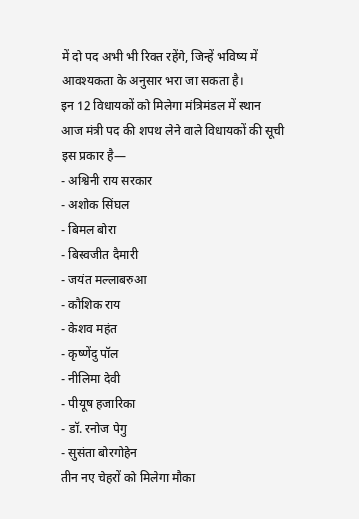में दो पद अभी भी रिक्त रहेंगे, जिन्हें भविष्य में आवश्यकता के अनुसार भरा जा सकता है।
इन 12 विधायकों को मिलेगा मंत्रिमंडल में स्थान
आज मंत्री पद की शपथ लेने वाले विधायकों की सूची इस प्रकार है—
- अश्विनी राय सरकार
- अशोक सिंघल
- बिमल बोरा
- बिस्वजीत दैमारी
- जयंत मल्लाबरुआ
- कौशिक राय
- केशव महंत
- कृष्णेंदु पॉल
- नीलिमा देवी
- पीयूष हजारिका
- डॉ. रनोज पेगु
- सुसंता बोरगोहेन
तीन नए चेहरों को मिलेगा मौका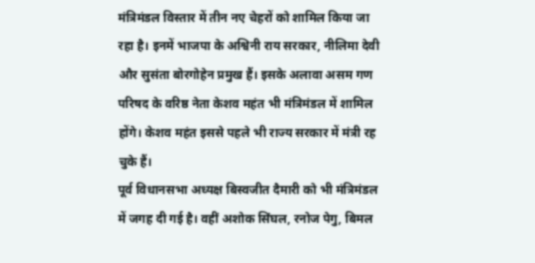मंत्रिमंडल विस्तार में तीन नए चेहरों को शामिल किया जा रहा है। इनमें भाजपा के अश्विनी राय सरकार, नीलिमा देवी और सुसंता बोरगोहेन प्रमुख हैं। इसके अलावा असम गण परिषद के वरिष्ठ नेता केशव महंत भी मंत्रिमंडल में शामिल होंगे। केशव महंत इससे पहले भी राज्य सरकार में मंत्री रह चुके हैं।
पूर्व विधानसभा अध्यक्ष बिस्वजीत दैमारी को भी मंत्रिमंडल में जगह दी गई है। वहीं अशोक सिंघल, रनोज पेगु, बिमल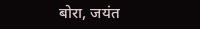बोरा, जयंत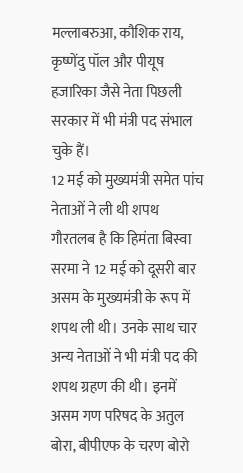मल्लाबरुआ, कौशिक राय, कृष्णेंदु पॉल और पीयूष हजारिका जैसे नेता पिछली सरकार में भी मंत्री पद संभाल चुके हैं।
12 मई को मुख्यमंत्री समेत पांच नेताओं ने ली थी शपथ
गौरतलब है कि हिमंता बिस्वा सरमा ने 12 मई को दूसरी बार असम के मुख्यमंत्री के रूप में शपथ ली थी। उनके साथ चार अन्य नेताओं ने भी मंत्री पद की शपथ ग्रहण की थी। इनमें असम गण परिषद के अतुल बोरा, बीपीएफ के चरण बोरो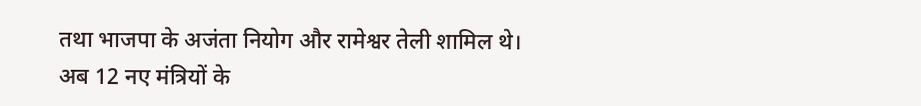तथा भाजपा के अजंता नियोग और रामेश्वर तेली शामिल थे।
अब 12 नए मंत्रियों के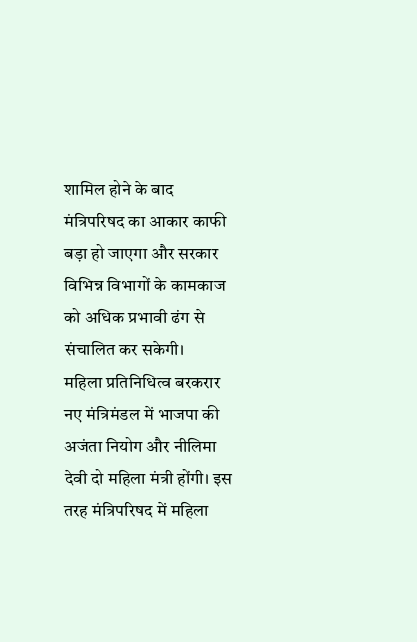शामिल होने के बाद मंत्रिपरिषद का आकार काफी बड़ा हो जाएगा और सरकार विभिन्न विभागों के कामकाज को अधिक प्रभावी ढंग से संचालित कर सकेगी।
महिला प्रतिनिधित्व बरकरार
नए मंत्रिमंडल में भाजपा की अजंता नियोग और नीलिमा देवी दो महिला मंत्री होंगी। इस तरह मंत्रिपरिषद में महिला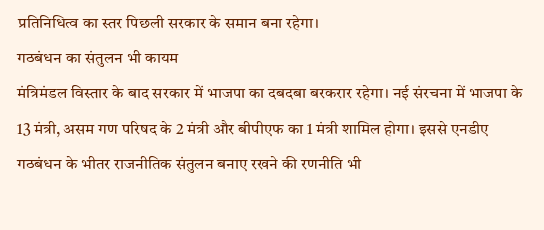प्रतिनिधित्व का स्तर पिछली सरकार के समान बना रहेगा।
गठबंधन का संतुलन भी कायम
मंत्रिमंडल विस्तार के बाद सरकार में भाजपा का दबदबा बरकरार रहेगा। नई संरचना में भाजपा के 13 मंत्री, असम गण परिषद के 2 मंत्री और बीपीएफ का 1 मंत्री शामिल होगा। इससे एनडीए गठबंधन के भीतर राजनीतिक संतुलन बनाए रखने की रणनीति भी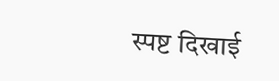स्पष्ट दिखाई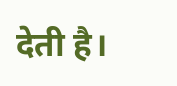देती है।